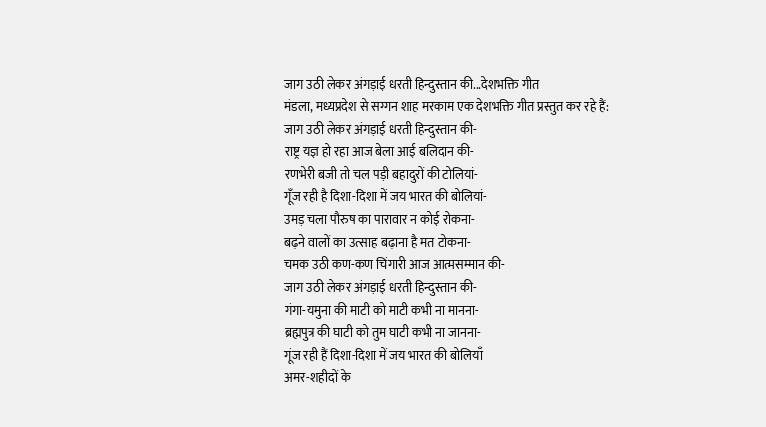जाग उठी लेकर अंगड़ाई धरती हिन्दुस्तान की...देशभक्ति गीत
मंडला, मध्यप्रदेश से सग्गन शाह मरकाम एक देशभक्ति गीत प्रस्तुत कर रहे हैं:
जाग उठी लेकर अंगड़ाई धरती हिन्दुस्तान की-
राष्ट्र यज्ञ हो रहा आज बेला आई बलिदान की-
रणभेरी बजी तो चल पड़ी बहादुरों की टोलियां-
गूँज रही है दिशा-दिशा में जय भारत की बोलियां-
उमड़ चला पौरुष का पारावार न कोई रोकना-
बढ़ने वालों का उत्साह बढ़ाना है मत टोकना-
चमक उठी कण-कण चिंगारी आज आत्मसम्मान की-
जाग उठी लेकर अंगड़ाई धरती हिन्दुस्तान की-
गंगा-यमुना की माटी को माटी कभी ना मानना-
ब्रह्मपुत्र की घाटी को तुम घाटी कभी ना जानना-
गूंज रही हैं दिशा-दिशा में जय भारत की बोलियाँ
अमर-शहीदों के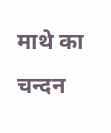माथे का चन्दन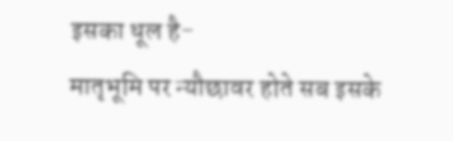इसका धूल है-
मातृभूमि पर न्यौछावर होते सब इसके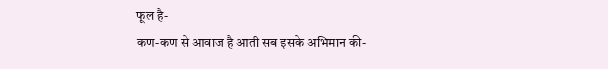फूल है-
कण-कण से आवाज है आती सब इसके अभिमान की-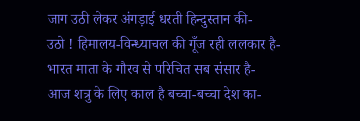जाग उठी लेकर अंगड़ाई धरती हिन्दुस्तान की-
उठो ! हिमालय-विन्ध्याचल की गूँज रही ललकार है-
भारत माता के गौरव से परिचित सब संसार है-
आज शत्रु के लिए काल है बच्चा-बच्चा देश का-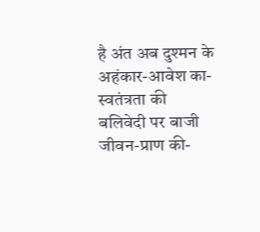है अंत अब दुश्मन के अहंकार-आवेश का-
स्वतंत्रता की बलिवेदी पर बाजी जीवन-प्राण की-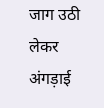जाग उठी लेकर अंगड़ाई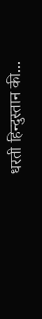धरती हिन्दुस्तान की...